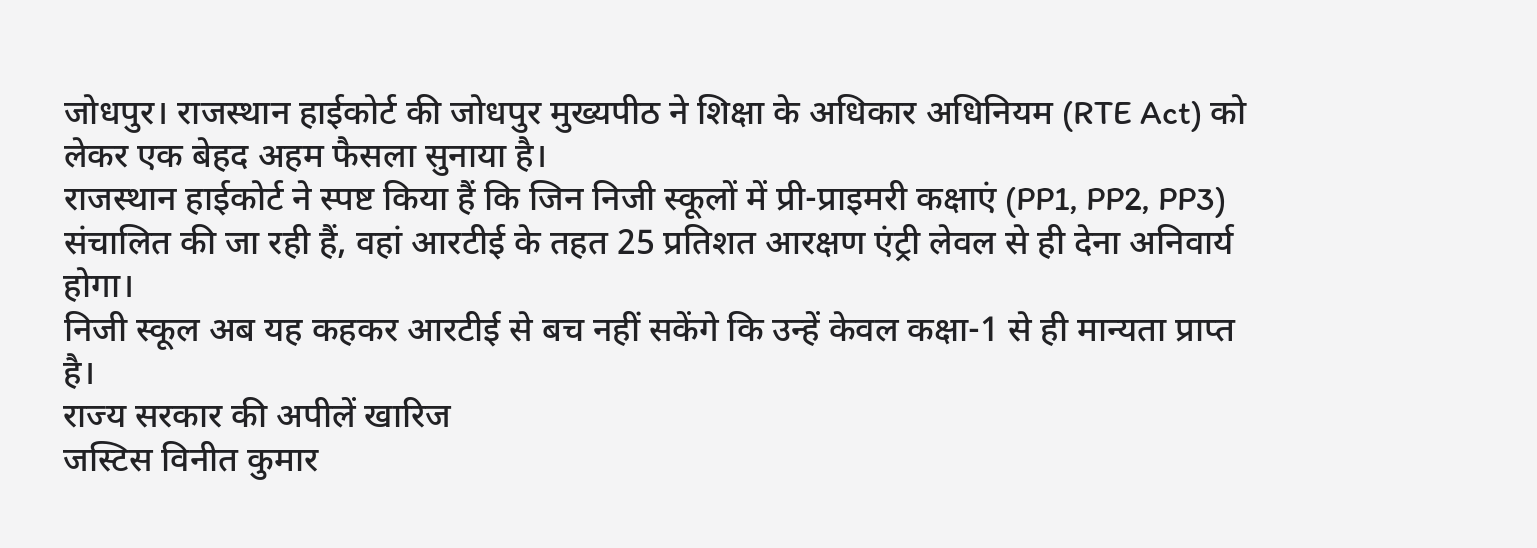जोधपुर। राजस्थान हाईकोर्ट की जोधपुर मुख्यपीठ ने शिक्षा के अधिकार अधिनियम (RTE Act) को लेकर एक बेहद अहम फैसला सुनाया है।
राजस्थान हाईकोर्ट ने स्पष्ट किया हैं कि जिन निजी स्कूलों में प्री-प्राइमरी कक्षाएं (PP1, PP2, PP3) संचालित की जा रही हैं, वहां आरटीई के तहत 25 प्रतिशत आरक्षण एंट्री लेवल से ही देना अनिवार्य होगा।
निजी स्कूल अब यह कहकर आरटीई से बच नहीं सकेंगे कि उन्हें केवल कक्षा-1 से ही मान्यता प्राप्त है।
राज्य सरकार की अपीलें खारिज
जस्टिस विनीत कुमार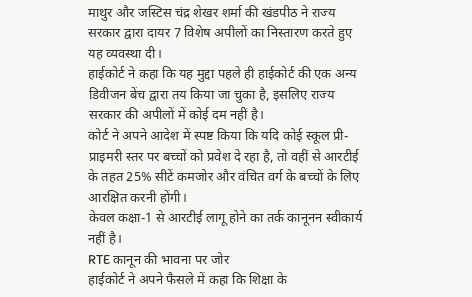माथुर और जस्टिस चंद्र शेखर शर्मा की खंडपीठ ने राज्य सरकार द्वारा दायर 7 विशेष अपीलों का निस्तारण करते हुए यह व्यवस्था दी।
हाईकोर्ट ने कहा कि यह मुद्दा पहले ही हाईकोर्ट की एक अन्य डिवीजन बेंच द्वारा तय किया जा चुका है, इसलिए राज्य सरकार की अपीलों में कोई दम नहीं है।
कोर्ट ने अपने आदेश में स्पष्ट किया कि यदि कोई स्कूल प्री-प्राइमरी स्तर पर बच्चों को प्रवेश दे रहा है, तो वहीं से आरटीई के तहत 25% सीटें कमजोर और वंचित वर्ग के बच्चों के लिए आरक्षित करनी होंगी।
केवल कक्षा-1 से आरटीई लागू होने का तर्क कानूनन स्वीकार्य नहीं है।
RTE कानून की भावना पर जोर
हाईकोर्ट ने अपने फैसले में कहा कि शिक्षा के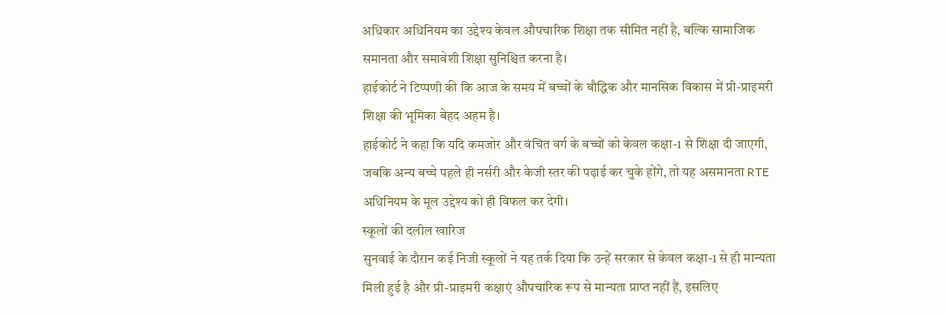अधिकार अधिनियम का उद्देश्य केवल औपचारिक शिक्षा तक सीमित नहीं है, बल्कि सामाजिक समानता और समावेशी शिक्षा सुनिश्चित करना है।
हाईकोर्ट ने टिप्पणी की कि आज के समय में बच्चों के बौद्धिक और मानसिक विकास में प्री-प्राइमरी शिक्षा की भूमिका बेहद अहम है।
हाईकोर्ट ने कहा कि यदि कमजोर और वंचित वर्ग के बच्चों को केवल कक्षा-1 से शिक्षा दी जाएगी, जबकि अन्य बच्चे पहले ही नर्सरी और केजी स्तर की पढ़ाई कर चुके होंगे, तो यह असमानता RTE अधिनियम के मूल उद्देश्य को ही विफल कर देगी।
स्कूलों की दलील खारिज
सुनवाई के दौरान कई निजी स्कूलों ने यह तर्क दिया कि उन्हें सरकार से केवल कक्षा-1 से ही मान्यता मिली हुई है और प्री-प्राइमरी कक्षाएं औपचारिक रूप से मान्यता प्राप्त नहीं हैं, इसलिए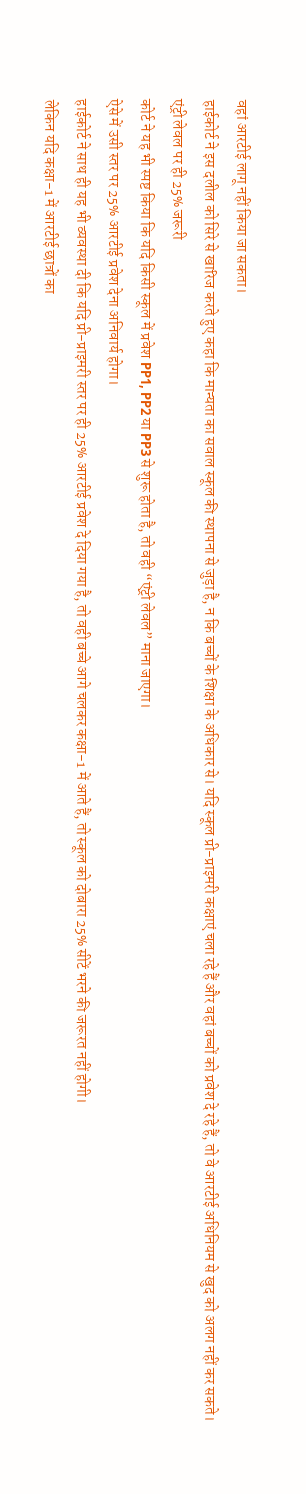वहां आरटीई लागू नहीं किया जा सकता।
हाईकोर्ट ने इस दलील को सिरे से खारिज करते हुए कहा कि मान्यता का सवाल स्कूल की स्थापना से जुड़ा है, न कि बच्चों के शिक्षा के अधिकार से। यदि स्कूल प्री-प्राइमरी कक्षाएं चला रहे हैं और वहां बच्चों को प्रवेश दे रहे हैं, तो वे आरटीई अधिनियम से खुद को अलग नहीं कर सकते।
एंट्री लेवल पर ही 25% जरूरी
कोर्ट ने यह भी स्पष्ट किया कि यदि किसी स्कूल में प्रवेश PP1, PP2 या PP3 से शुरू होता है, तो वही “एंट्री लेवल” माना जाएगा।
ऐसे में उसी स्तर पर 25% आरटीई प्रवेश देना अनिवार्य होगा।
हाईकोर्ट ने साथ ही यह भी व्यवस्था दी कि यदि प्री-प्राइमरी स्तर पर ही 25% आरटीई प्रवेश दे दिया गया है, तो वही बच्चे आगे चलकर कक्षा-1 में आते हैं, तो स्कूल को दोबारा 25% सीटें भरने की जरूरत नहीं होगी।
लेकिन यदि कक्षा-1 में आरटीई छात्रों का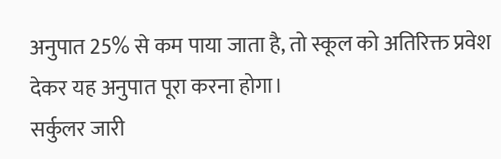अनुपात 25% से कम पाया जाता है, तो स्कूल को अतिरिक्त प्रवेश देकर यह अनुपात पूरा करना होगा।
सर्कुलर जारी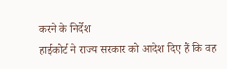करने के निर्देश
हाईकोर्ट ने राज्य सरकार को आदेश दिए हैं कि वह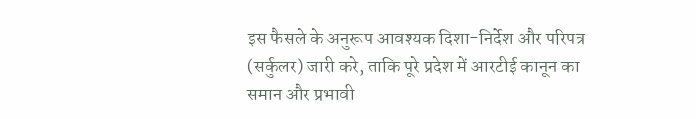इस फैसले के अनुरूप आवश्यक दिशा-निर्देश और परिपत्र (सर्कुलर) जारी करे, ताकि पूरे प्रदेश में आरटीई कानून का समान और प्रभावी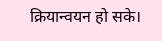क्रियान्वयन हो सके।